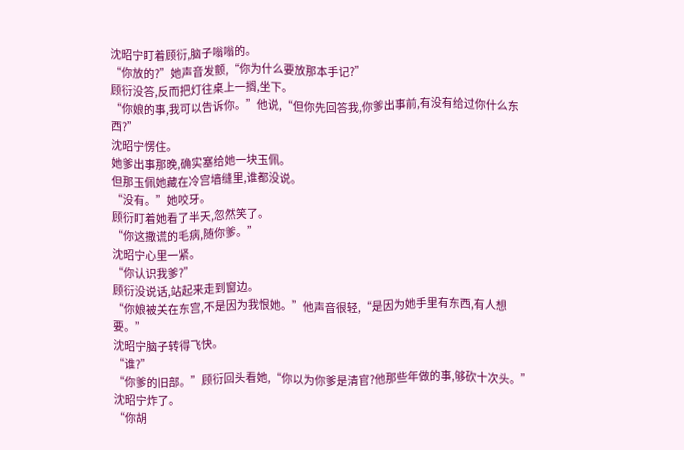沈昭宁盯着顾衍,脑子嗡嗡的。
“你放的?”她声音发颤,“你为什么要放那本手记?”
顾衍没答,反而把灯往桌上一搁,坐下。
“你娘的事,我可以告诉你。”他说,“但你先回答我,你爹出事前,有没有给过你什么东西?”
沈昭宁愣住。
她爹出事那晚,确实塞给她一块玉佩。
但那玉佩她藏在冷宫墙缝里,谁都没说。
“没有。”她咬牙。
顾衍盯着她看了半天,忽然笑了。
“你这撒谎的毛病,随你爹。”
沈昭宁心里一紧。
“你认识我爹?”
顾衍没说话,站起来走到窗边。
“你娘被关在东宫,不是因为我恨她。”他声音很轻,“是因为她手里有东西,有人想要。”
沈昭宁脑子转得飞快。
“谁?”
“你爹的旧部。”顾衍回头看她,“你以为你爹是清官?他那些年做的事,够砍十次头。”
沈昭宁炸了。
“你胡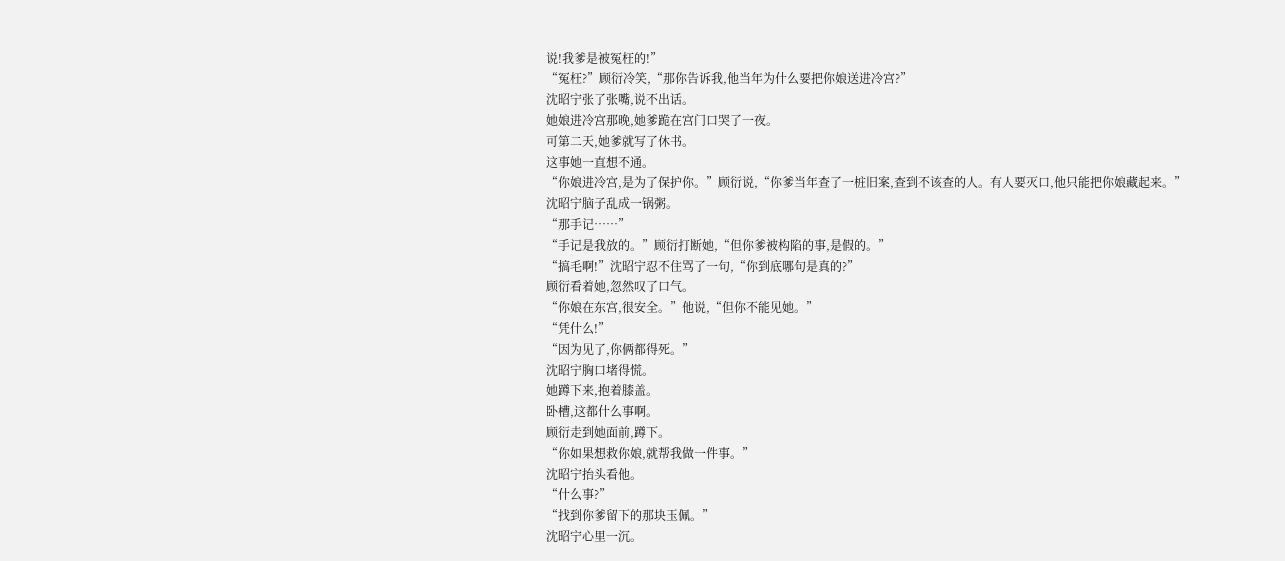说!我爹是被冤枉的!”
“冤枉?”顾衍冷笑,“那你告诉我,他当年为什么要把你娘送进冷宫?”
沈昭宁张了张嘴,说不出话。
她娘进冷宫那晚,她爹跪在宫门口哭了一夜。
可第二天,她爹就写了休书。
这事她一直想不通。
“你娘进冷宫,是为了保护你。”顾衍说,“你爹当年查了一桩旧案,查到不该查的人。有人要灭口,他只能把你娘藏起来。”
沈昭宁脑子乱成一锅粥。
“那手记……”
“手记是我放的。”顾衍打断她,“但你爹被构陷的事,是假的。”
“搞毛啊!”沈昭宁忍不住骂了一句,“你到底哪句是真的?”
顾衍看着她,忽然叹了口气。
“你娘在东宫,很安全。”他说,“但你不能见她。”
“凭什么!”
“因为见了,你俩都得死。”
沈昭宁胸口堵得慌。
她蹲下来,抱着膝盖。
卧槽,这都什么事啊。
顾衍走到她面前,蹲下。
“你如果想救你娘,就帮我做一件事。”
沈昭宁抬头看他。
“什么事?”
“找到你爹留下的那块玉佩。”
沈昭宁心里一沉。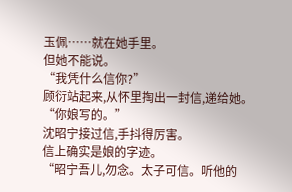玉佩……就在她手里。
但她不能说。
“我凭什么信你?”
顾衍站起来,从怀里掏出一封信,递给她。
“你娘写的。”
沈昭宁接过信,手抖得厉害。
信上确实是娘的字迹。
“昭宁吾儿,勿念。太子可信。听他的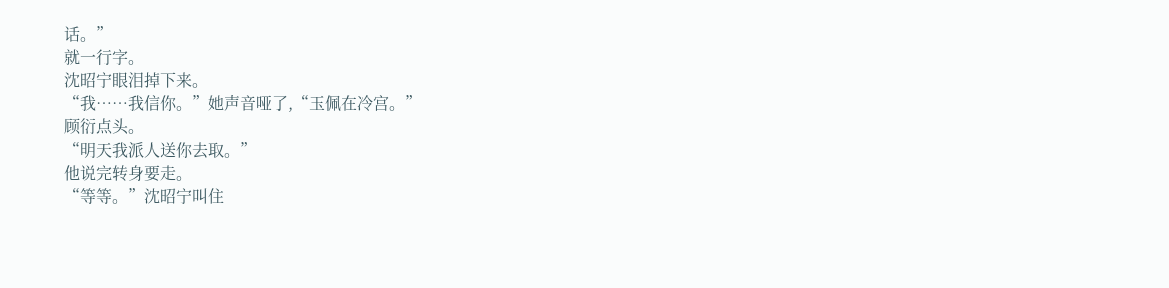话。”
就一行字。
沈昭宁眼泪掉下来。
“我……我信你。”她声音哑了,“玉佩在冷宫。”
顾衍点头。
“明天我派人送你去取。”
他说完转身要走。
“等等。”沈昭宁叫住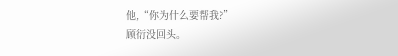他,“你为什么要帮我?”
顾衍没回头。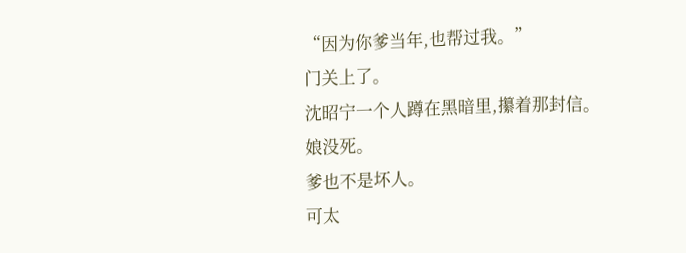“因为你爹当年,也帮过我。”
门关上了。
沈昭宁一个人蹲在黑暗里,攥着那封信。
娘没死。
爹也不是坏人。
可太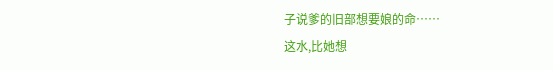子说爹的旧部想要娘的命……
这水,比她想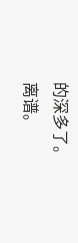的深多了。
离谱。